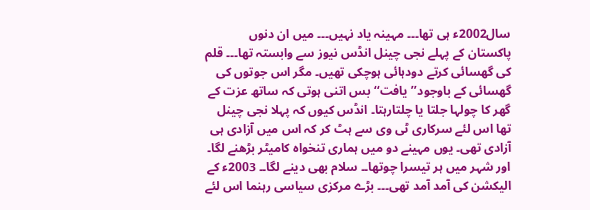سال2002ء ہی تھا۔۔۔ مہینہ یاد نہیں۔۔۔ میں ان دنوں پاکستان کے پہلے نجی چینل انڈس نیوز سے وابستہ تھا۔۔۔ قلم کی گھسائی کرتے دودہائی ہوچکی تھیں۔ مگر اس جوتوں کی گھسائی کے باوجود’’یافت‘‘ بس اتنی ہوتی کہ ساتھ عزت کے گھر کا چولہا جلتا یا چلتارہتا۔ انڈس کیوں کہ پہلا نجی چینل تھا اس لئے سرکاری ٹی وی سے ہٹ کر کہ اس میں آزادی ہی آزادی تھی۔ یوں مہینے دو میں ہماری تنخواہ کامیٹر بڑھنے لگا۔ اور شہر میں ہر تیسرا چوتھا۔۔ سلام بھی دینے لگا۔۔ 2003ء کے الیکشن کی آمد آمد تھی۔۔۔ بڑے مرکزی سیاسی رہنما اس لئے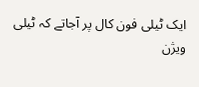ایک ٹیلی فون کال پر آجاتے کہ ٹیلی ویژن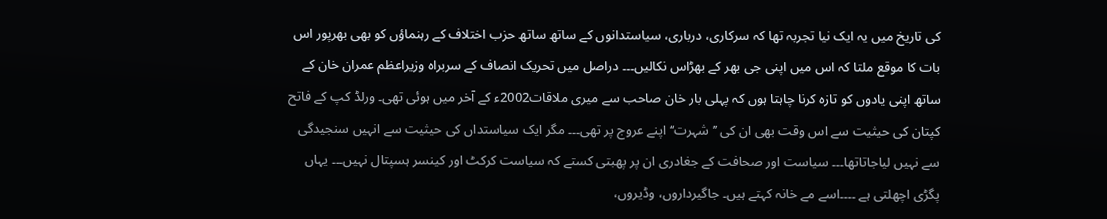کی تاریخ میں یہ ایک نیا تجربہ تھا کہ سرکاری، درباری، سیاستدانوں کے ساتھ ساتھ حزب اختلاف کے رہنماؤں کو بھی بھرپور اس بات کا موقع ملتا کہ اس میں اپنی جی بھر کے بھڑاس نکالیں۔۔۔ دراصل میں تحریک انصاف کے سربراہ وزیراعظم عمران خان کے ساتھ اپنی یادوں کو تازہ کرنا چاہتا ہوں کہ پہلی بار خان صاحب سے میری ملاقات2002ء کے آخر میں ہوئی تھی۔ ورلڈ کپ کے فاتح کپتان کی حیثیت سے اس وقت بھی ان کی ’’شہرت‘‘ اپنے عروج پر تھی۔۔۔ مگر ایک سیاستداں کی حیثیت سے انہیں سنجیدگی سے نہیں لیاجاتاتھا۔۔۔ سیاست اور صحافت کے جغادری ان پر پھبتی کستے کہ سیاست کرکٹ اور کینسر ہسپتال نہیں۔۔۔ یہاں پگڑی اچھلتی ہے ۔۔۔۔اسے مے خانہ کہتے ہیں۔ جاگیرداروں، وڈیروں،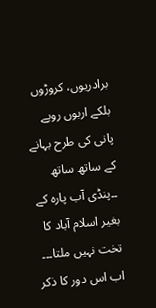برادریوں، کروڑوں بلکے اربوں روپے پانی کی طرح بہانے کے ساتھ ساتھ ۔۔پنڈی آب پارہ کے بغیر اسلام آباد کا تخت نہیں ملتا۔۔۔ اب اس دور کا ذکر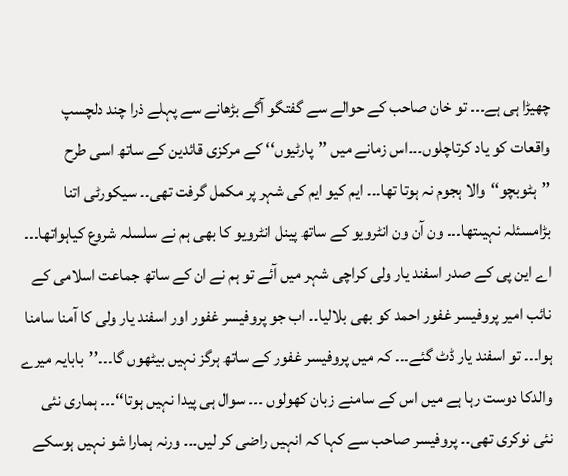چھیڑا ہی ہے۔۔۔ تو خان صاحب کے حوالے سے گفتگو آگے بڑھانے سے پہلے ذرا چند دلچسپ واقعات کو یاد کرتاچلوں۔۔۔اس زمانے میں ’’پارٹیوں‘‘ کے مرکزی قائدین کے ساتھ اسی طرح ’’ہٹوبچو‘‘والا ہجوم نہ ہوتا تھا۔۔۔ ایم کیو ایم کی شہر پر مکمل گرفت تھی۔۔ سیکورٹی اتنا بڑامسئلہ نہیںتھا۔۔۔ ون آن ون انٹرویو کے ساتھ پینل انٹرویو کا بھی ہم نے سلسلہ شروع کیاہواتھا۔۔۔ اے این پی کے صدر اسفند یار ولی کراچی شہر میں آئے تو ہم نے ان کے ساتھ جماعت اسلامی کے نائب امیر پروفیسر غفور احمد کو بھی بلالیا۔۔ اب جو پروفیسر غفور اور اسفند یار ولی کا آمنا سامنا ہوا۔۔۔ تو اسفند یار ڈٹ گئے۔۔۔ کہ میں پروفیسر غفور کے ساتھ ہرگز نہیں بیٹھوں گا۔۔۔’’بابایہ میرے والدکا دوست رہا ہے میں اس کے سامنے زبان کھولوں ۔۔۔ سوال ہی پیدا نہیں ہوتا‘‘۔۔۔ ہماری نئی نئی نوکری تھی۔۔ پروفیسر صاحب سے کہا کہ انہیں راضی کر لیں۔۔۔ ورنہ ہمارا شو نہیں ہوسکے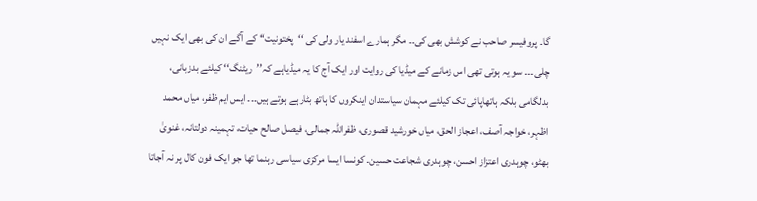گا۔ پروفیسر صاحب نے کوشش بھی کی۔۔ مگر ہمارے اسفند یار ولی کی ‘‘پختونیت‘‘ کے آگے ان کی بھی ایک نہیں چلی۔۔۔ سو یہ ہوتی تھی اس زمانے کے میڈیا کی روایت اور ایک آج کا یہ میڈیاہے کہ’’ریٹنگ‘‘ کیلئے بدزبانی، بدلگامی بلکہ ہاتھاپائی تک کیلئے مہمان سیاستدان اینکروں کا ہاتھ بٹارہے ہوتے ہیں۔۔۔ ایس ایم ظفر، میاں محمد اظہر، خواجہ آصف، اعجاز الحق، میاں خورشید قصوری، ظفراللہ جمالی، فیصل صالح حیات، تہمینہ دولتانہ، غنویٰ بھٹو، چوہدری اعتزاز احسن، چوہدری شجاعت حسین۔ کونسا ایسا مرکزی سیاسی رہنما تھا جو ایک فون کال پر نہ آجاتا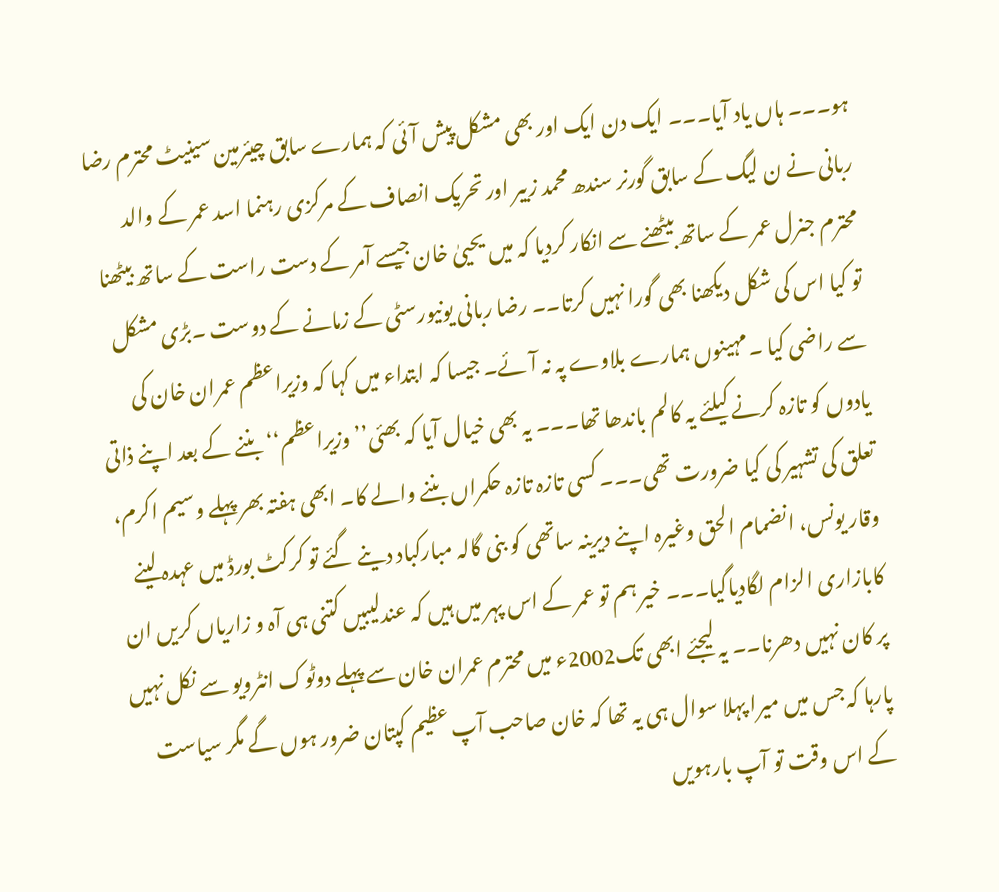ہو۔۔۔ ہاں یاد آیا۔۔۔ ایک دن ایک اور بھی مشکل پیش آئی کہ ہمارے سابق چیئرمین سینیٹ محترم رضا ربانی نے ن لیگ کے سابق گورنر سندھ محمد زبیر اور تحریک انصاف کے مرکزی رہنما اسد عمر کے والد محترم جنرل عمر کے ساتھ بیٹھنے سے انکار کردیا کہ میں یحییٰ خان جیسے آمر کے دست راست کے ساتھ بیٹھنا تو کیا اس کی شکل دیکھنا بھی گورا نہیں کرتا۔۔ رضا ربانی یونیورسٹی کے زمانے کے دوست ۔بڑی مشکل سے راضی کیا ۔مہینوں ہمارے بلاوے پہ نہ آئے۔ جیسا کہ ابتداء میں کہا کہ وزیراعظم عمران خان کی یادوں کو تازہ کرنے کیلئے یہ کالم باندھا تھا۔۔۔ یہ بھی خیال آیا کہ بھئی’’وزیراعظم‘‘ بننے کے بعد اپنے ذاتی تعلق کی تشہیر کی کیا ضرورت تھی۔۔۔ کسی تازہ تازہ حکمراں بننے والے کا۔ ابھی ہفتہ بھر پہلے وسیم اکرم، وقار یونس، انضمام الحق وغیرہ اپنے دیرینہ ساتھی کو بنی گالہ مبارکباد دینے گئے تو کرکٹ بورڈ میں عہدہ لینے کابازاری الزام لگادیاگیا۔۔۔ خیر ہم تو عمر کے اس پہر میں ہیں کہ عندلیبیں کتنی ہی آہ و زاریاں کریں ان پر کان نہیں دھرنا۔۔ یہ لیجئے ابھی تک2002ء میں محترم عمران خان سے پہلے دوٹوک انٹرویو سے نکل نہیں پارہا کہ جس میں میرا پہلا سوال ہی یہ تھا کہ خان صاحب آپ عظیم کپتان ضرور ہوں گے مگر سیاست کے اس وقت تو آپ بارہویں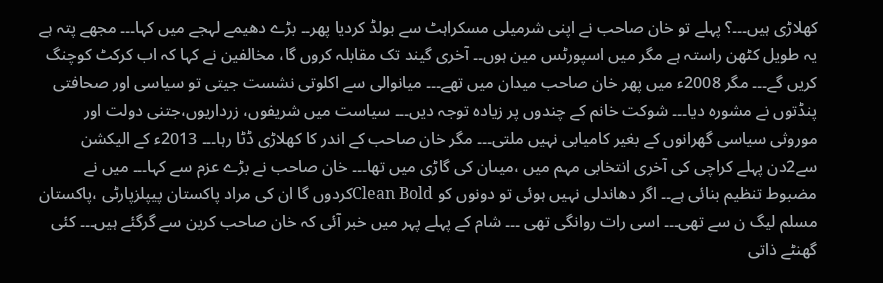کھلاڑی ہیں۔۔۔؟ پہلے تو خان صاحب نے اپنی شرمیلی مسکراہٹ سے بولڈ کردیا پھر۔۔ بڑے دھیمے لہجے میں کہا۔۔۔ مجھے پتہ ہے یہ طویل کٹھن راستہ ہے مگر میں اسپورٹس مین ہوں۔۔ آخری گیند تک مقابلہ کروں گا، مخالفین نے کہا کہ اب کرکٹ کوچنگ کریں گے۔۔۔ مگر 2008ء میں پھر خان صاحب میدان میں تھے۔۔۔ میانوالی سے اکلوتی نشست جیتی تو سیاسی اور صحافتی پنڈتوں نے مشورہ دیا۔۔۔ شوکت خانم کے چندوں پر زیادہ توجہ دیں۔۔۔ سیاست میں شریفوں، زرداریوں،جتنی دولت اور موروثی سیاسی گھرانوں کے بغیر کامیابی نہیں ملتی۔۔۔ مگر خان صاحب کے اندر کا کھلاڑی ڈٹا رہا۔۔۔ 2013ء کے الیکشن سے2دن پہلے کراچی کی آخری انتخابی مہم میں ،میںان کی گاڑی میں تھا۔۔۔ خان صاحب نے بڑے عزم سے کہا۔۔۔ میں نے مضبوط تنظیم بنائی ہے۔۔ اگر دھاندلی نہیں ہوئی تو دونوں کو Clean Boldکردوں گا ان کی مراد پاکستان پیپلزپارٹی ،پاکستان مسلم لیگ ن سے تھی۔۔۔ اسی رات روانگی تھی ۔۔۔ شام کے پہلے پہر میں خبر آئی کہ خان صاحب کرین سے گرگئے ہیں۔۔۔ کئی گھنٹے ذاتی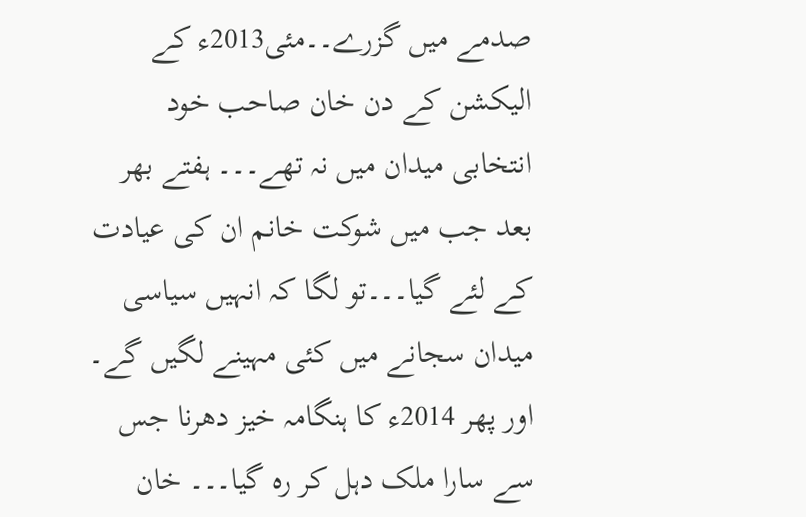صدمے میں گزرے۔۔مئی2013ء کے الیکشن کے دن خان صاحب خود انتخابی میدان میں نہ تھے۔۔۔ ہفتے بھر بعد جب میں شوکت خانم ان کی عیادت کے لئے گیا۔۔۔تو لگا کہ انہیں سیاسی میدان سجانے میں کئی مہینے لگیں گے۔ اور پھر 2014ء کا ہنگامہ خیز دھرنا جس سے سارا ملک دہل کر رہ گیا۔۔۔ خان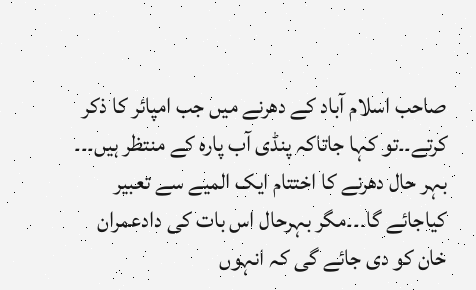صاحب اسلام آباد کے دھرنے میں جب امپائر کا ذکر کرتے۔۔تو کہا جاتاکہ پنڈی آب پارہ کے منتظر ہیں۔۔۔ بہر حال دھرنے کا اختتام ایک المیے سے تعبیر کیاجائے گا۔۔۔مگر بہرحال اس بات کی دادعمران خان کو دی جائے گی کہ انہوں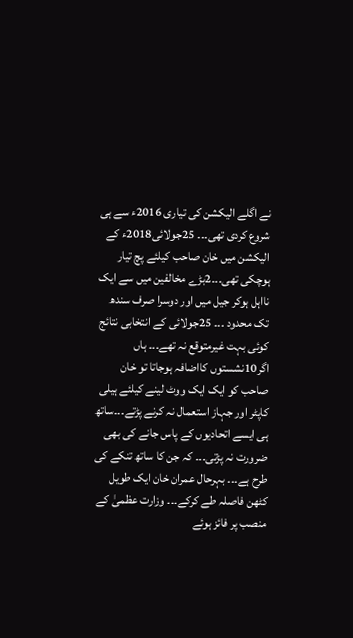نے اگلے الیکشن کی تیاری 2016ء سے ہی شروع کردی تھی۔۔۔ 25جولائی2018ء کے الیکشن میں خان صاحب کیلئے پچ تیار ہوچکی تھی۔۔۔2بڑے مخالفین میں سے ایک نااہل ہوکر جیل میں اور دوسرا صرف سندھ تک محدود ۔۔۔ 25جولائی کے انتخابی نتائج کوئی بہت غیرمتوقع نہ تھے۔۔۔ ہاں اگر10نشستوں کااضافہ ہوجاتا تو خان صاحب کو ایک ایک ووٹ لینے کیلئے ہیلی کاپٹر اور جہاز استعمال نہ کرنے پڑتے۔۔۔ساتھ ہی ایسے اتحادیوں کے پاس جانے کی بھی ضرورت نہ پڑتی۔۔۔ کہ جن کا ساتھ تنکے کی طرح ہے۔۔۔ بہرحال عمران خان ایک طویل کٹھن فاصلہ طے کرکے۔۔۔ وزارت عظمیٰ کے منصب پر فائز ہوئے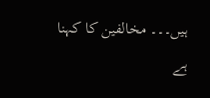ہیں۔۔۔ مخالفین کا کہنا ہے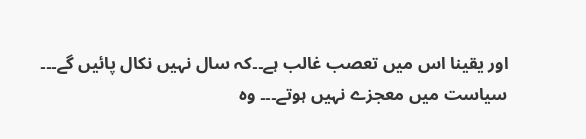اور یقینا اس میں تعصب غالب ہے۔۔کہ سال نہیں نکال پائیں گے۔۔۔ سیاست میں معجزے نہیں ہوتے۔۔۔ وہ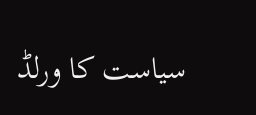سیاست کا ورلڈ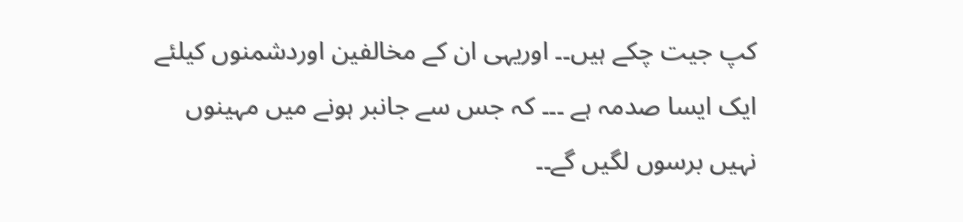کپ جیت چکے ہیں۔۔ اوریہی ان کے مخالفین اوردشمنوں کیلئے ایک ایسا صدمہ ہے ۔۔۔ کہ جس سے جانبر ہونے میں مہینوں نہیں برسوں لگیں گے۔۔